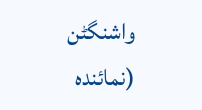واشنگٹن (نمائندہ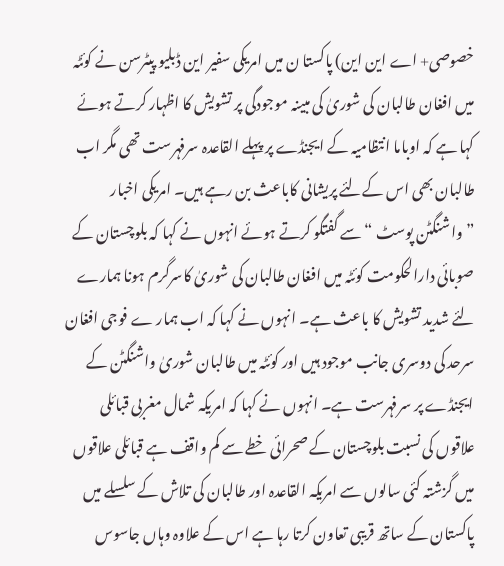خصوصی+ اے این این) پاکستا ن میں امریکی سفیر این ڈبلیو پیٹرسن نے کوئٹہ میں افغان طالبان کی شوریٰ کی مبینہ موجودگی پر تشویش کا اظہار کرتے ہوئے کہا ہے کہ اوباما انتظامیہ کے ایجنڈے پر پہلے القاعدہ سرفہرست تھی مگر اب طالبان بھی اس کےلئے پریشانی کاباعث بن رہے ہیں۔ امریکی اخبار ”واشنگٹن پوسٹ “سے گفتگو کرتے ہوئے انہوں نے کہا کہ بلوچستان کے صوبائی دارالحکومت کوئٹہ میں افغان طالبان کی شوریٰ کاسرگرم ہونا ہمارے لئے شدید تشویش کا باعث ہے۔ انہوں نے کہا کہ اب ہمار ے فوجی افغان سرحد کی دوسری جانب موجود ہیں اور کوئٹہ میں طالبان شوریٰ واشنگٹن کے ایجنڈے پر سرفہرست ہے۔ انہوں نے کہا کہ امریکہ شمال مغربی قبائلی علاقوں کی نسبت بلوچستان کے صحرائی خطے سے کم واقف ہے قبائلی علاقوں میں گزشتہ کئی سالوں سے امریکہ القاعدہ اور طالبان کی تلاش کے سلسلے میں پاکستان کے ساتھ قریبی تعاون کرتا رہا ہے اس کے علاوہ وہاں جاسوس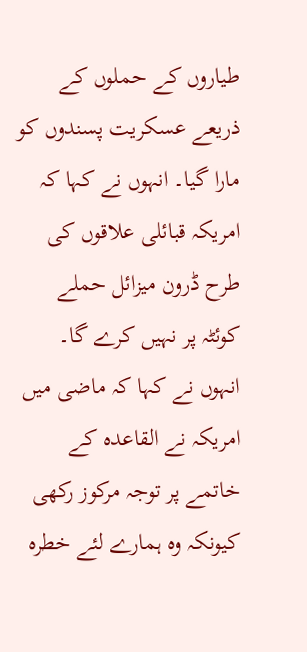طیاروں کے حملوں کے ذریعے عسکریت پسندوں کو مارا گیا۔ انہوں نے کہا کہ امریکہ قبائلی علاقوں کی طرح ڈرون میزائل حملے کوئٹہ پر نہیں کرے گا۔ انہوں نے کہا کہ ماضی میں امریکہ نے القاعدہ کے خاتمے پر توجہ مرکوز رکھی کیونکہ وہ ہمارے لئے خطرہ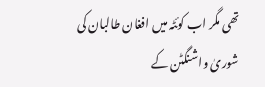تھی مگر اب کوئٹہ میں افغان طالبان کی شوریٰ واشنگٹن کے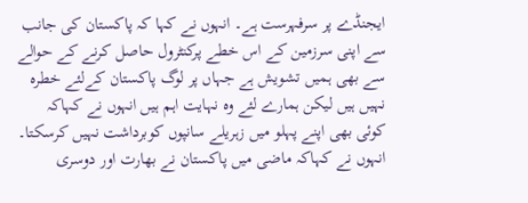ایجنڈے پر سرفہرست ہے۔ انہوں نے کہا کہ پاکستان کی جانب سے اپنی سرزمین کے اس خطے پرکنٹرول حاصل کرنے کے حوالے سے بھی ہمیں تشویش ہے جہاں پر لوگ پاکستان کےلئے خطرہ نہیں ہیں لیکن ہمارے لئے وہ نہایت اہم ہیں انہوں نے کہاکہ کوئی بھی اپنے پہلو میں زہریلے سانپوں کوبرداشت نہیں کرسکتا۔ انہوں نے کہاکہ ماضی میں پاکستان نے بھارت اور دوسری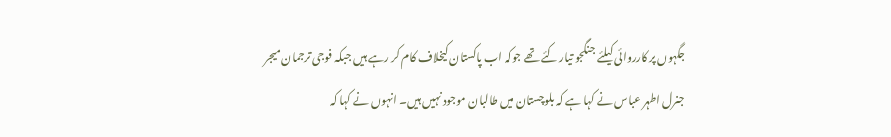جگہوں پر کارروائی کیلئے جنگجو تیار کئے تھے جوکہ اب پاکستان کیخلاف کام کر رہے ہیں جبکہ فوجی ترجمان میجر جنرل اطہر عباس نے کہا ہے کہ بلوچستان میں طالبان موجود نہیں ہیں۔ انہوں نے کہا کہ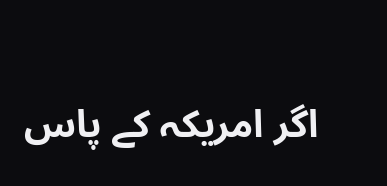اگر امریکہ کے پاس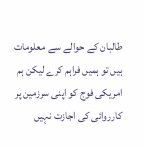طالبان کے حوالے سے معلومات ہیں تو ہمیں فراہم کرے لیکن ہم امریکی فوج کو اپنی سرزمین پر کارروائی کی اجازت نہیں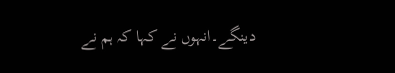دینگے۔انہوں نے کہا کہ ہم نے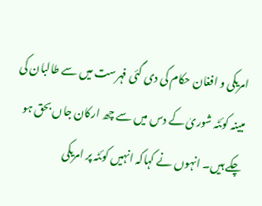امریکی و افغان حکام کی دی گئی فہرست میں سے طالبان کی مبینہ کوئٹہ شوریٰ کے دس میں سے چھ ارکان جاں بحق ہو چکے ہیں۔ انہوں نے کہاکہ انہیں کوئٹہ پر امریکی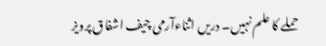حملے کا علم نہیں۔ دریں اثناءآرمی چیف اشفاق پرویز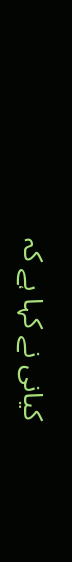کیانی نے کہا ہے کہ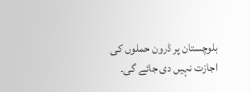بلوچستان پر ڈرون حملوں کی اجازت نہیں دی جائے گی۔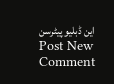این ڈبلیو پیٹرسن
Post New Comment